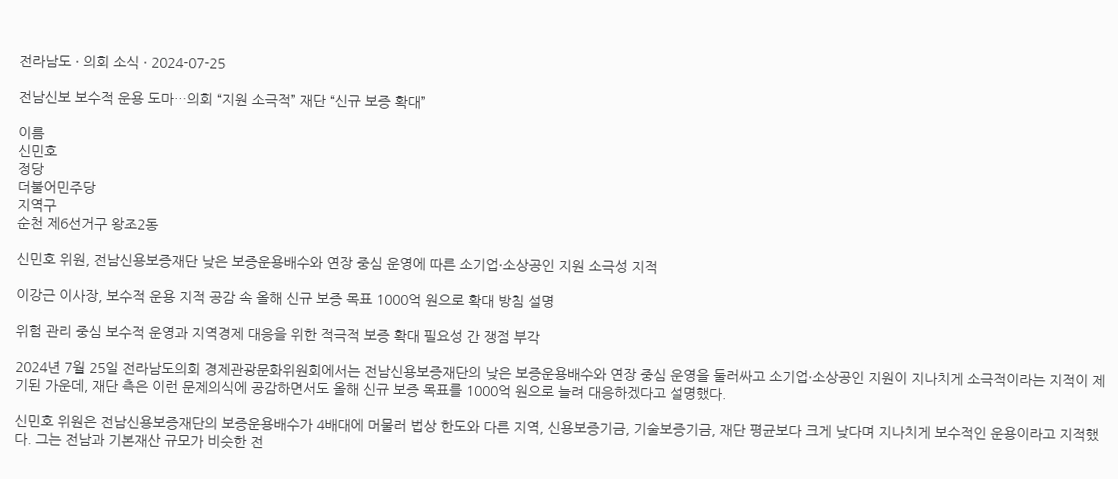전라남도 · 의회 소식 · 2024-07-25

전남신보 보수적 운용 도마…의회 “지원 소극적” 재단 “신규 보증 확대”

이름
신민호
정당
더불어민주당
지역구
순천 제6선거구 왕조2동

신민호 위원, 전남신용보증재단 낮은 보증운용배수와 연장 중심 운영에 따른 소기업·소상공인 지원 소극성 지적

이강근 이사장, 보수적 운용 지적 공감 속 올해 신규 보증 목표 1000억 원으로 확대 방침 설명

위험 관리 중심 보수적 운영과 지역경제 대응을 위한 적극적 보증 확대 필요성 간 쟁점 부각

2024년 7월 25일 전라남도의회 경제관광문화위원회에서는 전남신용보증재단의 낮은 보증운용배수와 연장 중심 운영을 둘러싸고 소기업·소상공인 지원이 지나치게 소극적이라는 지적이 제기된 가운데, 재단 측은 이런 문제의식에 공감하면서도 올해 신규 보증 목표를 1000억 원으로 늘려 대응하겠다고 설명했다.

신민호 위원은 전남신용보증재단의 보증운용배수가 4배대에 머물러 법상 한도와 다른 지역, 신용보증기금, 기술보증기금, 재단 평균보다 크게 낮다며 지나치게 보수적인 운용이라고 지적했다. 그는 전남과 기본재산 규모가 비슷한 전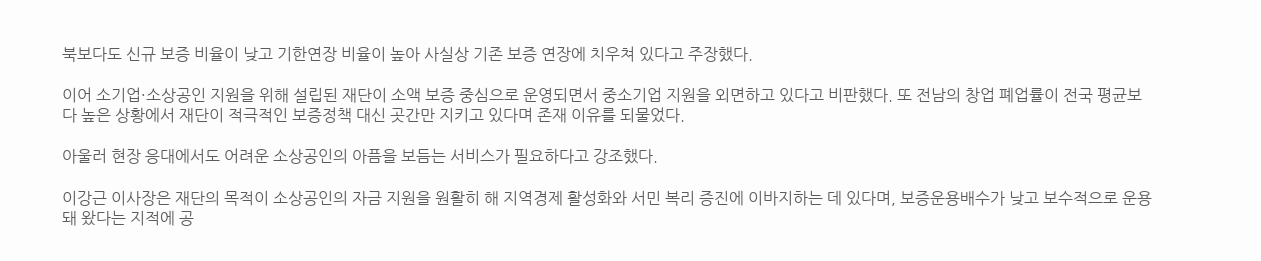북보다도 신규 보증 비율이 낮고 기한연장 비율이 높아 사실상 기존 보증 연장에 치우쳐 있다고 주장했다.

이어 소기업·소상공인 지원을 위해 설립된 재단이 소액 보증 중심으로 운영되면서 중소기업 지원을 외면하고 있다고 비판했다. 또 전남의 창업 폐업률이 전국 평균보다 높은 상황에서 재단이 적극적인 보증정책 대신 곳간만 지키고 있다며 존재 이유를 되물었다.

아울러 현장 응대에서도 어려운 소상공인의 아픔을 보듬는 서비스가 필요하다고 강조했다.

이강근 이사장은 재단의 목적이 소상공인의 자금 지원을 원활히 해 지역경제 활성화와 서민 복리 증진에 이바지하는 데 있다며, 보증운용배수가 낮고 보수적으로 운용돼 왔다는 지적에 공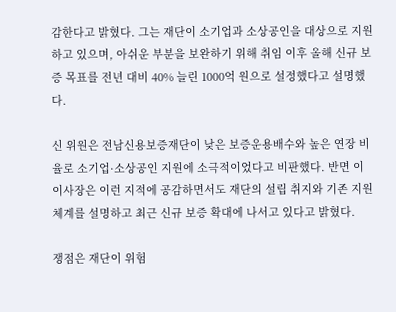감한다고 밝혔다. 그는 재단이 소기업과 소상공인을 대상으로 지원하고 있으며, 아쉬운 부분을 보완하기 위해 취임 이후 올해 신규 보증 목표를 전년 대비 40% 늘린 1000억 원으로 설정했다고 설명했다.

신 위원은 전남신용보증재단이 낮은 보증운용배수와 높은 연장 비율로 소기업·소상공인 지원에 소극적이었다고 비판했다. 반면 이 이사장은 이런 지적에 공감하면서도 재단의 설립 취지와 기존 지원 체계를 설명하고 최근 신규 보증 확대에 나서고 있다고 밝혔다.

쟁점은 재단이 위험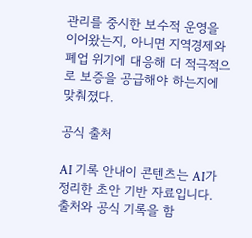관리를 중시한 보수적 운영을 이어왔는지, 아니면 지역경제와 폐업 위기에 대응해 더 적극적으로 보증을 공급해야 하는지에 맞춰졌다.

공식 출처

AI 기록 안내이 콘텐츠는 AI가 정리한 초안 기반 자료입니다. 출처와 공식 기록을 함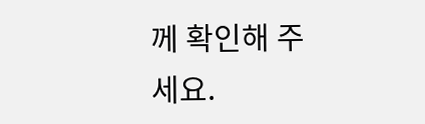께 확인해 주세요.